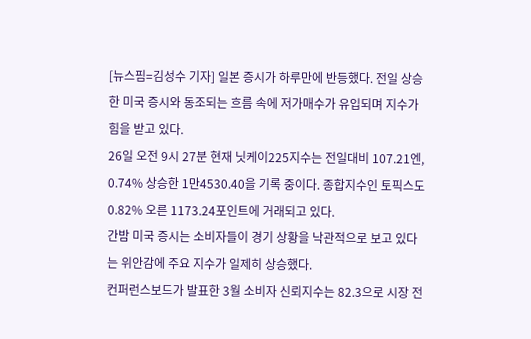[뉴스핌=김성수 기자] 일본 증시가 하루만에 반등했다. 전일 상승한 미국 증시와 동조되는 흐름 속에 저가매수가 유입되며 지수가 힘을 받고 있다.
26일 오전 9시 27분 현재 닛케이225지수는 전일대비 107.21엔, 0.74% 상승한 1만4530.40을 기록 중이다. 종합지수인 토픽스도 0.82% 오른 1173.24포인트에 거래되고 있다.
간밤 미국 증시는 소비자들이 경기 상황을 낙관적으로 보고 있다는 위안감에 주요 지수가 일제히 상승했다.
컨퍼런스보드가 발표한 3월 소비자 신뢰지수는 82.3으로 시장 전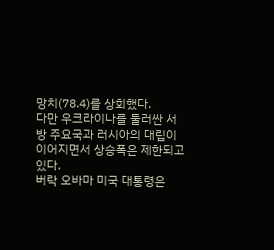망치(78.4)를 상회했다.
다만 우크라이나를 둘러싼 서방 주요국과 러시아의 대립이 이어지면서 상승폭은 제한되고 있다.
버락 오바마 미국 대통령은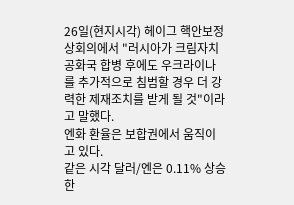26일(현지시각) 헤이그 핵안보정상회의에서 "러시아가 크림자치공화국 합병 후에도 우크라이나를 추가적으로 침범할 경우 더 강력한 제재조치를 받게 될 것"이라고 말했다.
엔화 환율은 보합권에서 움직이고 있다.
같은 시각 달러/엔은 0.11% 상승한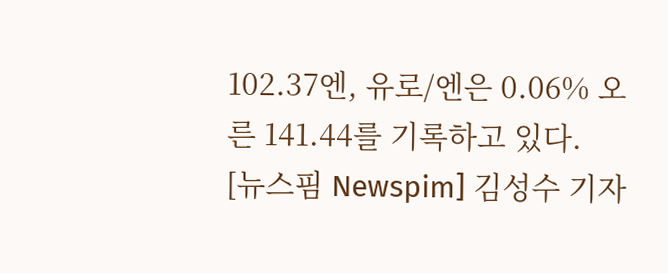102.37엔, 유로/엔은 0.06% 오른 141.44를 기록하고 있다.
[뉴스핌 Newspim] 김성수 기자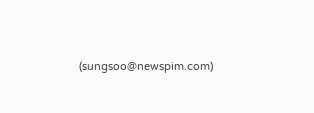(sungsoo@newspim.com)